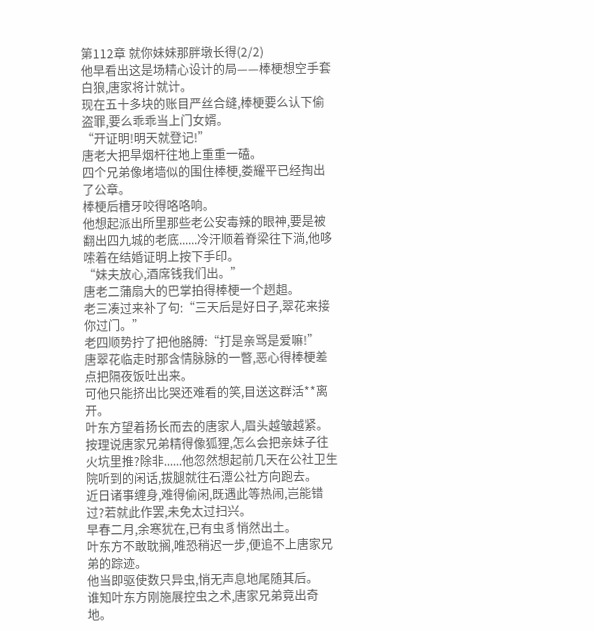第112章 就你妹妹那胖墩长得(2/2)
他早看出这是场精心设计的局——棒梗想空手套白狼,唐家将计就计。
现在五十多块的账目严丝合缝,棒梗要么认下偷盗罪,要么乖乖当上门女婿。
“开证明!明天就登记!”
唐老大把旱烟杆往地上重重一磕。
四个兄弟像堵墙似的围住棒梗,娄耀平已经掏出了公章。
棒梗后槽牙咬得咯咯响。
他想起派出所里那些老公安毒辣的眼神,要是被翻出四九城的老底......冷汗顺着脊梁往下淌,他哆嗦着在结婚证明上按下手印。
“妹夫放心,酒席钱我们出。”
唐老二蒲扇大的巴掌拍得棒梗一个趔趄。
老三凑过来补了句:“三天后是好日子,翠花来接你过门。”
老四顺势拧了把他胳膊:“打是亲骂是爱嘛!”
唐翠花临走时那含情脉脉的一瞥,恶心得棒梗差点把隔夜饭吐出来。
可他只能挤出比哭还难看的笑,目送这群活**离开。
叶东方望着扬长而去的唐家人,眉头越皱越紧。
按理说唐家兄弟精得像狐狸,怎么会把亲妹子往火坑里推?除非......他忽然想起前几天在公社卫生院听到的闲话,拔腿就往石潭公社方向跑去。
近日诸事缠身,难得偷闲,既遇此等热闹,岂能错过?若就此作罢,未免太过扫兴。
早春二月,余寒犹在,已有虫豸悄然出土。
叶东方不敢耽搁,唯恐稍迟一步,便追不上唐家兄弟的踪迹。
他当即驱使数只异虫,悄无声息地尾随其后。
谁知叶东方刚施展控虫之术,唐家兄弟竟出奇地。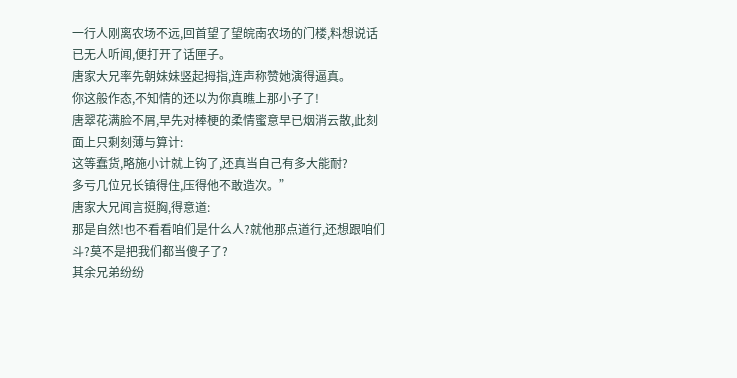一行人刚离农场不远,回首望了望皖南农场的门楼,料想说话已无人听闻,便打开了话匣子。
唐家大兄率先朝妹妹竖起拇指,连声称赞她演得逼真。
你这般作态,不知情的还以为你真瞧上那小子了!
唐翠花满脸不屑,早先对棒梗的柔情蜜意早已烟消云散,此刻面上只剩刻薄与算计:
这等蠢货,略施小计就上钩了,还真当自己有多大能耐?
多亏几位兄长镇得住,压得他不敢造次。”
唐家大兄闻言挺胸,得意道:
那是自然!也不看看咱们是什么人?就他那点道行,还想跟咱们斗?莫不是把我们都当傻子了?
其余兄弟纷纷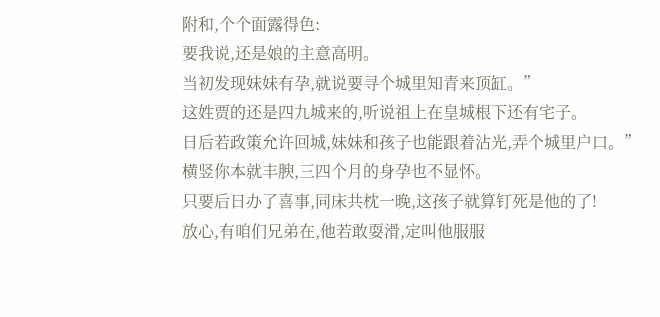附和,个个面露得色:
要我说,还是娘的主意高明。
当初发现妹妹有孕,就说要寻个城里知青来顶缸。”
这姓贾的还是四九城来的,听说祖上在皇城根下还有宅子。
日后若政策允许回城,妹妹和孩子也能跟着沾光,弄个城里户口。”
横竖你本就丰腴,三四个月的身孕也不显怀。
只要后日办了喜事,同床共枕一晚,这孩子就算钉死是他的了!
放心,有咱们兄弟在,他若敢耍滑,定叫他服服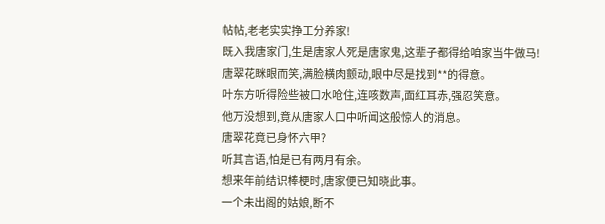帖帖,老老实实挣工分养家!
既入我唐家门,生是唐家人死是唐家鬼,这辈子都得给咱家当牛做马!
唐翠花眯眼而笑,满脸横肉颤动,眼中尽是找到**的得意。
叶东方听得险些被口水呛住,连咳数声,面红耳赤,强忍笑意。
他万没想到,竟从唐家人口中听闻这般惊人的消息。
唐翠花竟已身怀六甲?
听其言语,怕是已有两月有余。
想来年前结识棒梗时,唐家便已知晓此事。
一个未出阁的姑娘,断不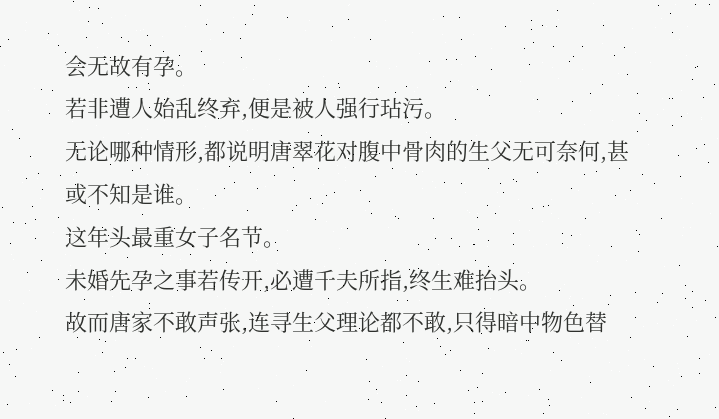会无故有孕。
若非遭人始乱终弃,便是被人强行玷污。
无论哪种情形,都说明唐翠花对腹中骨肉的生父无可奈何,甚或不知是谁。
这年头最重女子名节。
未婚先孕之事若传开,必遭千夫所指,终生难抬头。
故而唐家不敢声张,连寻生父理论都不敢,只得暗中物色替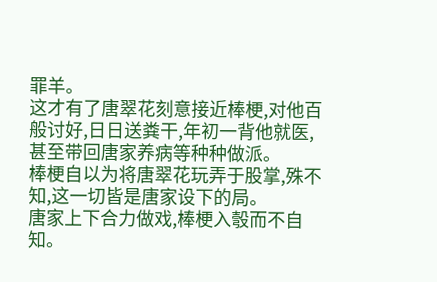罪羊。
这才有了唐翠花刻意接近棒梗,对他百般讨好,日日送粪干,年初一背他就医,甚至带回唐家养病等种种做派。
棒梗自以为将唐翠花玩弄于股掌,殊不知,这一切皆是唐家设下的局。
唐家上下合力做戏,棒梗入彀而不自知。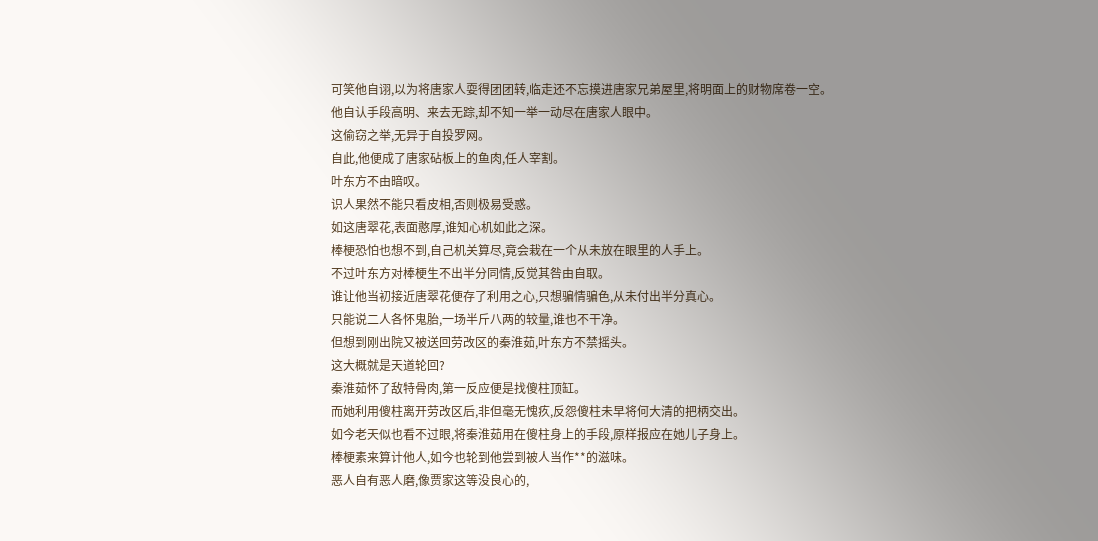可笑他自诩,以为将唐家人耍得团团转,临走还不忘摸进唐家兄弟屋里,将明面上的财物席卷一空。
他自认手段高明、来去无踪,却不知一举一动尽在唐家人眼中。
这偷窃之举,无异于自投罗网。
自此,他便成了唐家砧板上的鱼肉,任人宰割。
叶东方不由暗叹。
识人果然不能只看皮相,否则极易受惑。
如这唐翠花,表面憨厚,谁知心机如此之深。
棒梗恐怕也想不到,自己机关算尽,竟会栽在一个从未放在眼里的人手上。
不过叶东方对棒梗生不出半分同情,反觉其咎由自取。
谁让他当初接近唐翠花便存了利用之心,只想骗情骗色,从未付出半分真心。
只能说二人各怀鬼胎,一场半斤八两的较量,谁也不干净。
但想到刚出院又被送回劳改区的秦淮茹,叶东方不禁摇头。
这大概就是天道轮回?
秦淮茹怀了敌特骨肉,第一反应便是找傻柱顶缸。
而她利用傻柱离开劳改区后,非但毫无愧疚,反怨傻柱未早将何大清的把柄交出。
如今老天似也看不过眼,将秦淮茹用在傻柱身上的手段,原样报应在她儿子身上。
棒梗素来算计他人,如今也轮到他尝到被人当作**的滋味。
恶人自有恶人磨,像贾家这等没良心的,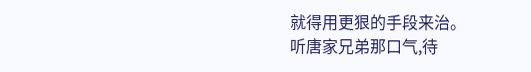就得用更狠的手段来治。
听唐家兄弟那口气,待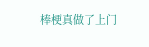棒梗真做了上门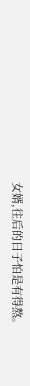女婿,往后的日子怕是有得熬。